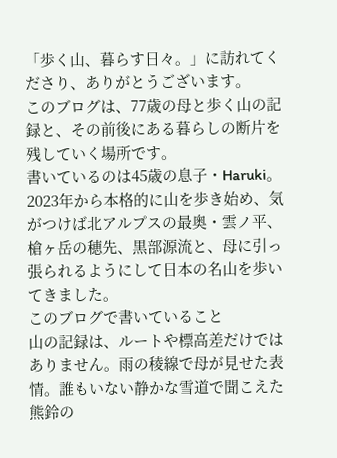「歩く山、暮らす日々。」に訪れてくださり、ありがとうございます。
このブログは、77歳の母と歩く山の記録と、その前後にある暮らしの断片を残していく場所です。
書いているのは45歳の息子・Haruki。2023年から本格的に山を歩き始め、気がつけば北アルプスの最奥・雲ノ平、槍ヶ岳の穂先、黒部源流と、母に引っ張られるようにして日本の名山を歩いてきました。
このブログで書いていること
山の記録は、ルートや標高差だけではありません。雨の稜線で母が見せた表情。誰もいない静かな雪道で聞こえた熊鈴の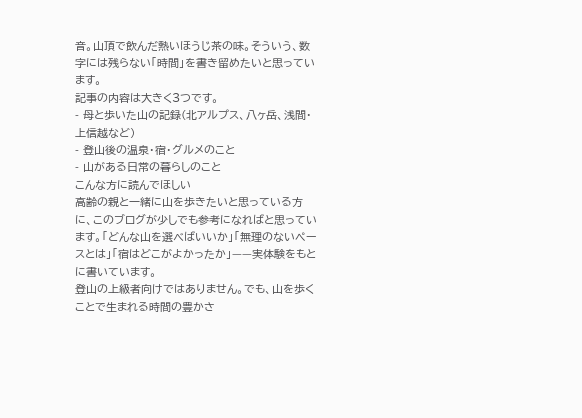音。山頂で飲んだ熱いほうじ茶の味。そういう、数字には残らない「時間」を書き留めたいと思っています。
記事の内容は大きく3つです。
- 母と歩いた山の記録(北アルプス、八ヶ岳、浅間・上信越など)
- 登山後の温泉・宿・グルメのこと
- 山がある日常の暮らしのこと
こんな方に読んでほしい
高齢の親と一緒に山を歩きたいと思っている方に、このブログが少しでも参考になればと思っています。「どんな山を選べばいいか」「無理のないペースとは」「宿はどこがよかったか」——実体験をもとに書いています。
登山の上級者向けではありません。でも、山を歩くことで生まれる時間の豊かさ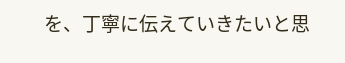を、丁寧に伝えていきたいと思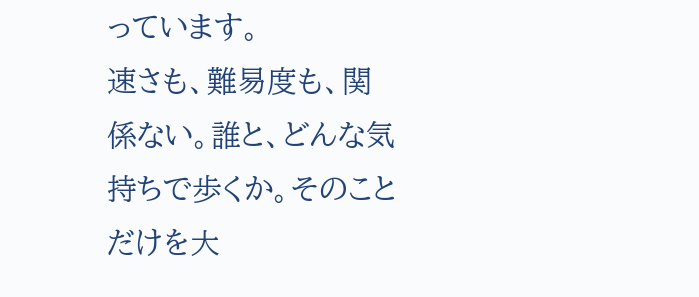っています。
速さも、難易度も、関係ない。誰と、どんな気持ちで歩くか。そのことだけを大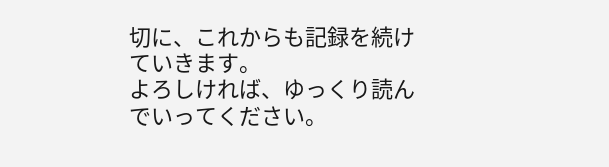切に、これからも記録を続けていきます。
よろしければ、ゆっくり読んでいってください。